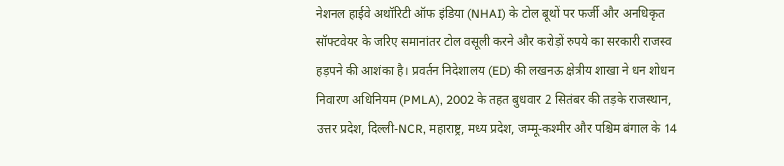नेशनल हाईवे अथॉरिटी ऑफ इंडिया (NHAI) के टोल बूथों पर फर्जी और अनधिकृत सॉफ्टवेयर के जरिए समानांतर टोल वसूली करने और करोड़ों रुपये का सरकारी राजस्व हड़पने की आशंका है। प्रवर्तन निदेशालय (ED) की लखनऊ क्षेत्रीय शाखा ने धन शोधन निवारण अधिनियम (PMLA), 2002 के तहत बुधवार 2 सितंबर की तड़के राजस्थान, उत्तर प्रदेश, दिल्ली-NCR, महाराष्ट्र, मध्य प्रदेश, जम्मू-कश्मीर और पश्चिम बंगाल के 14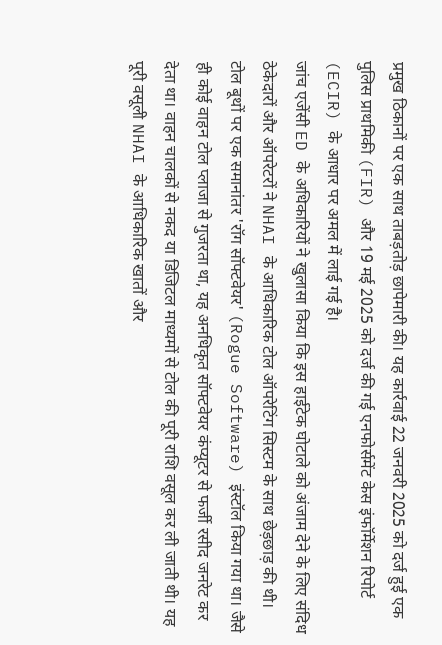प्रमुख ठिकानों पर एक साथ ताबड़तोड़ छापेमारी की। यह कार्रवाई 22 जनवरी 2025 को दर्ज हुई एक पुलिस प्राथमिकी (FIR) और 19 मई 2025 को दर्ज की गई एनफोर्समेंट केस इंफॉर्मेशन रिपोर्ट (ECIR) के आधार पर अमल में लाई गई है।
जांच एजेंसी ED के अधिकारियों ने खुलासा किया कि इस हाईटेक घोटाले को अंजाम देने के लिए संदिध ठेकेदारों और ऑपरेटरों ने NHAI के आधिकारिक टोल ऑपरेटिंग सिस्टम के साथ छेड़छाड़ की थी।
टोल बूथों पर एक समानांतर 'रॉग सॉफ्टवेयर' (Rogue Software) इंस्टॉल किया गया था। जैसे ही कोई वाहन टोल प्लाजा से गुजरता था, यह अनधिकृत सॉफ्टवेयर कंप्यूटर से फर्जी रसीद जनरेट कर देता था। वाहन चालकों से नकद या डिजिटल माध्यमों से टोल की पूरी राशि वसूल कर ली जाती थी। यह पूरी वसूली NHAI के आधिकारिक खातों और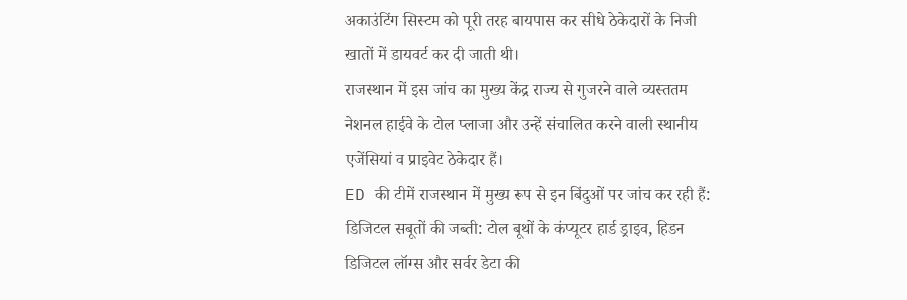अकाउंटिंग सिस्टम को पूरी तरह बायपास कर सीधे ठेकेदारों के निजी खातों में डायवर्ट कर दी जाती थी।
राजस्थान में इस जांच का मुख्य केंद्र राज्य से गुजरने वाले व्यस्ततम नेशनल हाईवे के टोल प्लाजा और उन्हें संचालित करने वाली स्थानीय एजेंसियां व प्राइवेट ठेकेदार हैं।
ED की टीमें राजस्थान में मुख्य रूप से इन बिंदुओं पर जांच कर रही हैं:
डिजिटल सबूतों की जब्ती: टोल बूथों के कंप्यूटर हार्ड ड्राइव, हिडन डिजिटल लॉग्स और सर्वर डेटा की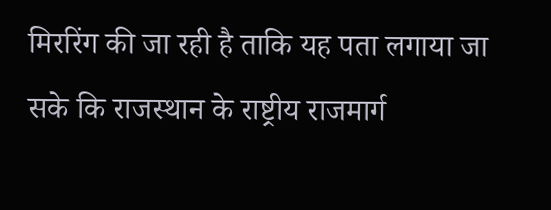मिररिंग की जा रही है ताकि यह पता लगाया जा सके कि राजस्थान के राष्ट्रीय राजमार्ग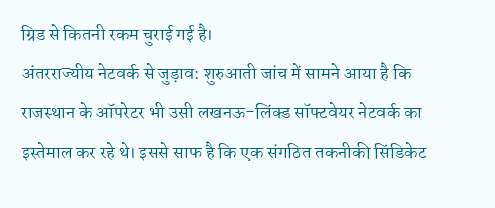ग्रिड से कितनी रकम चुराई गई है।
अंतरराज्यीय नेटवर्क से जुड़ाव: शुरुआती जांच में सामने आया है कि राजस्थान के ऑपरेटर भी उसी लखनऊ-लिंक्ड सॉफ्टवेयर नेटवर्क का इस्तेमाल कर रहे थे। इससे साफ है कि एक संगठित तकनीकी सिंडिकेट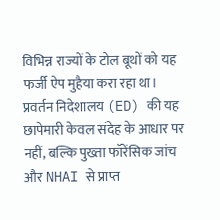विभिन्न राज्यों के टोल बूथों को यह फर्जी ऐप मुहैया करा रहा था।
प्रवर्तन निदेशालय (ED) की यह छापेमारी केवल संदेह के आधार पर नहीं, बल्कि पुख्ता फॉरेंसिक जांच और NHAI से प्राप्त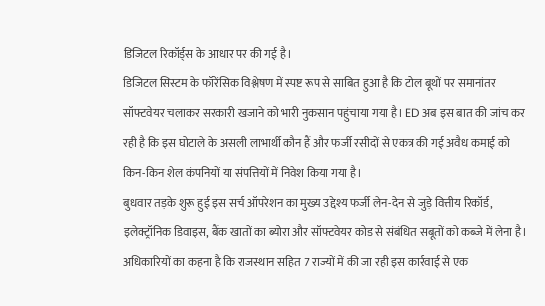डिजिटल रिकॉर्ड्स के आधार पर की गई है।
डिजिटल सिस्टम के फॉरेंसिक विश्लेषण में स्पष्ट रूप से साबित हुआ है कि टोल बूथों पर समानांतर सॉफ्टवेयर चलाकर सरकारी खजाने को भारी नुकसान पहुंचाया गया है। ED अब इस बात की जांच कर रही है कि इस घोटाले के असली लाभार्थी कौन हैं और फर्जी रसीदों से एकत्र की गई अवैध कमाई को किन-किन शेल कंपनियों या संपत्तियों में निवेश किया गया है।
बुधवार तड़के शुरू हुई इस सर्च ऑपरेशन का मुख्य उद्देश्य फर्जी लेन-देन से जुड़े वित्तीय रिकॉर्ड, इलेक्ट्रॉनिक डिवाइस, बैंक खातों का ब्योरा और सॉफ्टवेयर कोड से संबंधित सबूतों को कब्जे में लेना है।
अधिकारियों का कहना है कि राजस्थान सहित 7 राज्यों में की जा रही इस कार्रवाई से एक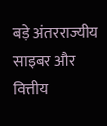बड़े अंतरराज्यीय साइबर और वित्तीय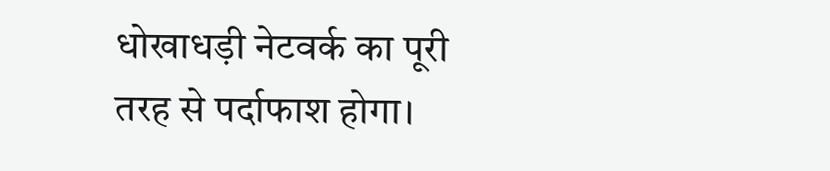धोखाधड़ी नेटवर्क का पूरी तरह से पर्दाफाश होगा।